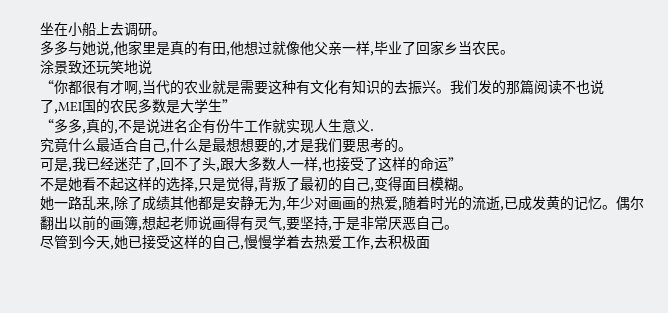坐在小船上去调研。
多多与她说,他家里是真的有田,他想过就像他父亲一样,毕业了回家乡当农民。
涂景致还玩笑地说
“你都很有才啊,当代的农业就是需要这种有文化有知识的去振兴。我们发的那篇阅读不也说了,MEI国的农民多数是大学生”
“多多,真的,不是说进名企有份牛工作就实现人生意义.
究竟什么最适合自己,什么是最想想要的,才是我们要思考的。
可是,我已经迷茫了,回不了头,跟大多数人一样,也接受了这样的命运”
不是她看不起这样的选择,只是觉得,背叛了最初的自己,变得面目模糊。
她一路乱来,除了成绩其他都是安静无为,年少对画画的热爱,随着时光的流逝,已成发黄的记忆。偶尔翻出以前的画簿,想起老师说画得有灵气,要坚持,于是非常厌恶自己。
尽管到今天,她已接受这样的自己,慢慢学着去热爱工作,去积极面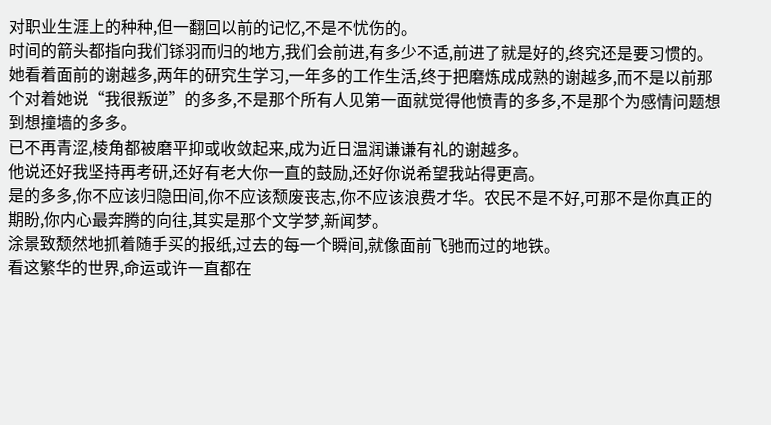对职业生涯上的种种,但一翻回以前的记忆,不是不忧伤的。
时间的箭头都指向我们铩羽而归的地方,我们会前进,有多少不适,前进了就是好的,终究还是要习惯的。
她看着面前的谢越多,两年的研究生学习,一年多的工作生活,终于把磨炼成成熟的谢越多,而不是以前那个对着她说“我很叛逆”的多多,不是那个所有人见第一面就觉得他愤青的多多,不是那个为感情问题想到想撞墙的多多。
已不再青涩,棱角都被磨平抑或收敛起来,成为近日温润谦谦有礼的谢越多。
他说还好我坚持再考研,还好有老大你一直的鼓励,还好你说希望我站得更高。
是的多多,你不应该归隐田间,你不应该颓废丧志,你不应该浪费才华。农民不是不好,可那不是你真正的期盼,你内心最奔腾的向往,其实是那个文学梦,新闻梦。
涂景致颓然地抓着随手买的报纸,过去的每一个瞬间,就像面前飞驰而过的地铁。
看这繁华的世界,命运或许一直都在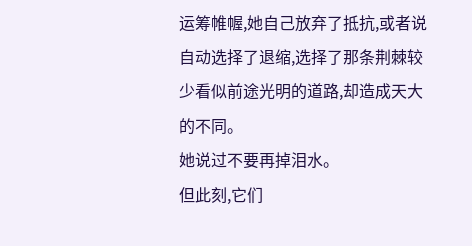运筹帷幄,她自己放弃了抵抗,或者说自动选择了退缩,选择了那条荆棘较少看似前途光明的道路,却造成天大的不同。
她说过不要再掉泪水。
但此刻,它们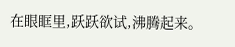在眼眶里,跃跃欲试,沸腾起来。